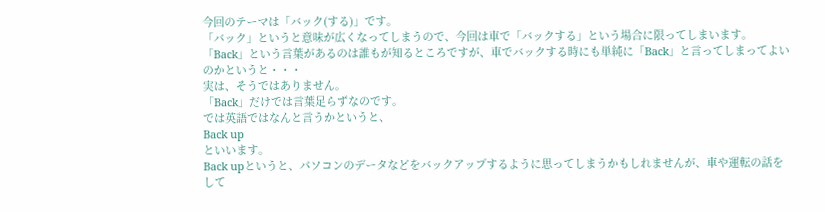今回のテーマは「バック(する)」です。
「バック」というと意味が広くなってしまうので、今回は車で「バックする」という場合に限ってしまいます。
「Back」という言葉があるのは誰もが知るところですが、車でバックする時にも単純に「Back」と言ってしまってよいのかというと・・・
実は、そうではありません。
「Back」だけでは言葉足らずなのです。
では英語ではなんと言うかというと、
Back up
といいます。
Back upというと、パソコンのデータなどをバックアップするように思ってしまうかもしれませんが、車や運転の話をして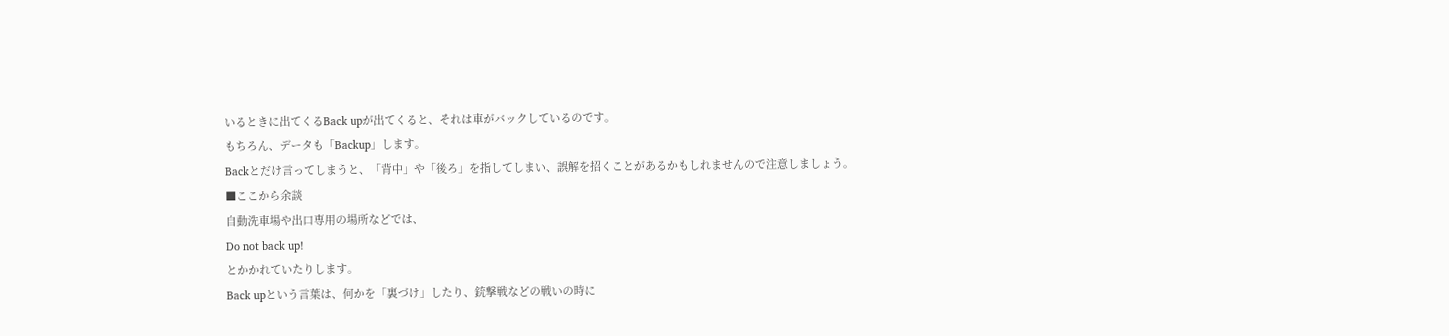いるときに出てくるBack upが出てくると、それは車がバックしているのです。
もちろん、データも「Backup」します。
Backとだけ言ってしまうと、「背中」や「後ろ」を指してしまい、誤解を招くことがあるかもしれませんので注意しましょう。
■ここから余談
自動洗車場や出口専用の場所などでは、
Do not back up!
とかかれていたりします。
Back upという言葉は、何かを「裏づけ」したり、銃撃戦などの戦いの時に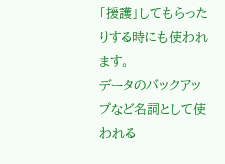「援護」してもらったりする時にも使われます。
データのバックアップなど名詞として使われる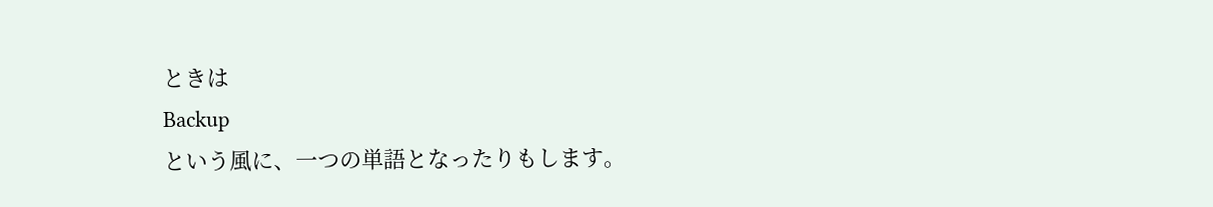ときは
Backup
という風に、一つの単語となったりもします。